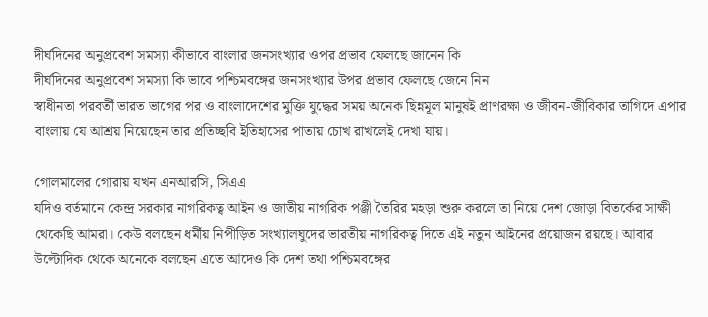দীর্ঘদিনের অনুপ্রবেশ সমস্যা কীভাবে বাংলার জনসংখ্যার ওপর প্রভাব ফেলছে জানেন কি
দীর্ঘদিনের অনুপ্রবেশ সমস্যা কি ভাবে পশ্চিমবঙ্গের জনসংখ্যার উপর প্রভাব ফেলছে জেনে নিন
স্বাধীনতা পরবর্তী ভারত ভাগের পর ও বাংলাদেশের মুক্তি যুদ্ধের সময় অনেক ছিন্নমূল মানুষই প্রাণরক্ষা ও জীবন-জীবিকার তাগিদে এপার বাংলায় যে আশ্রয় নিয়েছেন তার প্রতিচ্ছবি ইতিহাসের পাতায় চোখ রাখলেই দেখা যায়।

গোলমালের গোরায় যখন এনআরসি, সিএএ
যদিও বর্তমানে কেন্দ্র সরকার নাগরিকত্ব আইন ও জাতীয় নাগরিক পঞ্জী তৈরির মহড়া শুরু করলে তা নিয়ে দেশ জোড়া বিতর্কের সাক্ষী থেকেছি আমরা। কেউ বলছেন ধর্মীয় নিপীড়িত সংখ্যালঘুদের ভারতীয় নাগরিকত্ব দিতে এই নতুন আইনের প্রয়োজন রয়ছে। আবার উল্টোদিক থেকে অনেকে বলছেন এতে আদেও কি দেশ তথা পশ্চিমবঙ্গের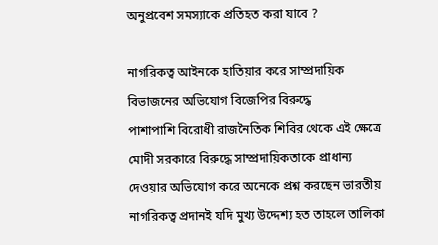অনুপ্রবেশ সমস্যাকে প্রতিহত করা যাবে ?

নাগরিকত্ব আইনকে হাতিয়ার করে সাম্প্রদায়িক বিভাজনের অভিযোগ বিজেপির বিরুদ্ধে
পাশাপাশি বিরোধী রাজনৈতিক শিবির থেকে এই ক্ষেত্রে মোদী সরকারে বিরুদ্ধে সাম্প্রদায়িকতাকে প্রাধান্য দেওয়ার অভিযোগ করে অনেকে প্রশ্ন করছেন ভারতীয় নাগরিকত্ব প্রদানই যদি মুখ্য উদ্দেশ্য হত তাহলে তালিকা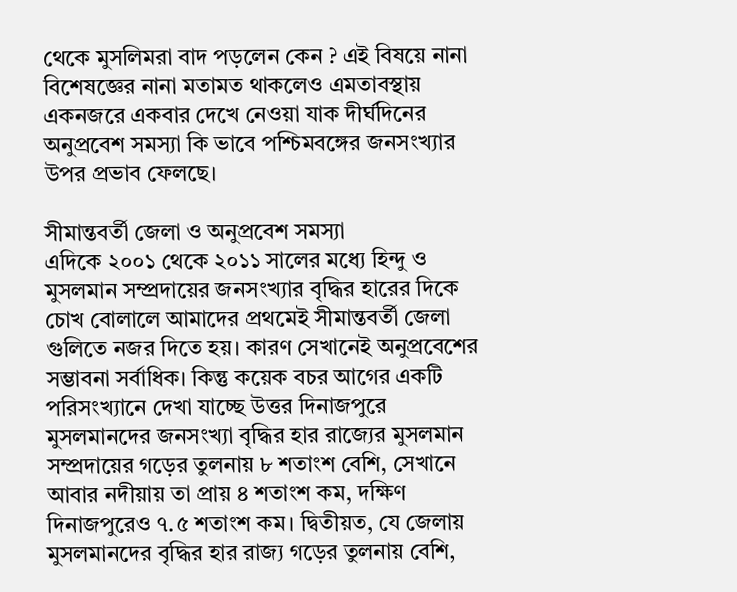থেকে মুসলিমরা বাদ পড়লেন কেন ? এই বিষয়ে নানা বিশেষজ্ঞের নানা মতামত থাকলেও এমতাবস্থায় একনজরে একবার দেখে নেওয়া যাক দীর্ঘদিনের অনুপ্রবেশ সমস্যা কি ভাবে পশ্চিমবঙ্গের জনসংখ্যার উপর প্রভাব ফেলছে।

সীমান্তবর্তী জেলা ও অনুপ্রবেশ সমস্যা
এদিকে ২০০১ থেকে ২০১১ সালের মধ্যে হিন্দু ও মুসলমান সম্প্রদায়ের জনসংখ্যার বৃদ্ধির হারের দিকে চোখ বোলালে আমাদের প্রথমেই সীমান্তবর্তী জেলা গুলিতে নজর দিতে হয়। কারণ সেখানেই অনুপ্রবেশের সম্ভাবনা সর্বাধিক। কিন্তু কয়েক বচর আগের একটি পরিসংখ্যানে দেখা যাচ্ছে উত্তর দিনাজপুরে মুসলমানদের জনসংখ্যা বৃদ্ধির হার রাজ্যের মুসলমান সম্প্রদায়ের গড়ের তুলনায় ৮ শতাংশ বেশি, সেখানে আবার নদীয়ায় তা প্রায় ৪ শতাংশ কম, দক্ষিণ দিনাজপুরেও ৭.৫ শতাংশ কম। দ্বিতীয়ত, যে জেলায় মুসলমানদের বৃদ্ধির হার রাজ্য গড়ের তুলনায় বেশি,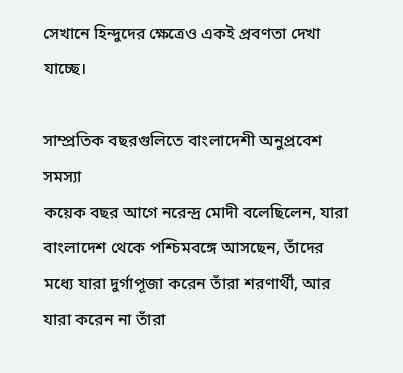সেখানে হিন্দুদের ক্ষেত্রেও একই প্রবণতা দেখা যাচ্ছে।

সাম্প্রতিক বছরগুলিতে বাংলাদেশী অনুপ্রবেশ সমস্যা
কয়েক বছর আগে নরেন্দ্র মোদী বলেছিলেন, যারা বাংলাদেশ থেকে পশ্চিমবঙ্গে আসছেন, তাঁদের মধ্যে যারা দুর্গাপূজা করেন তাঁরা শরণার্থী, আর যারা করেন না তাঁরা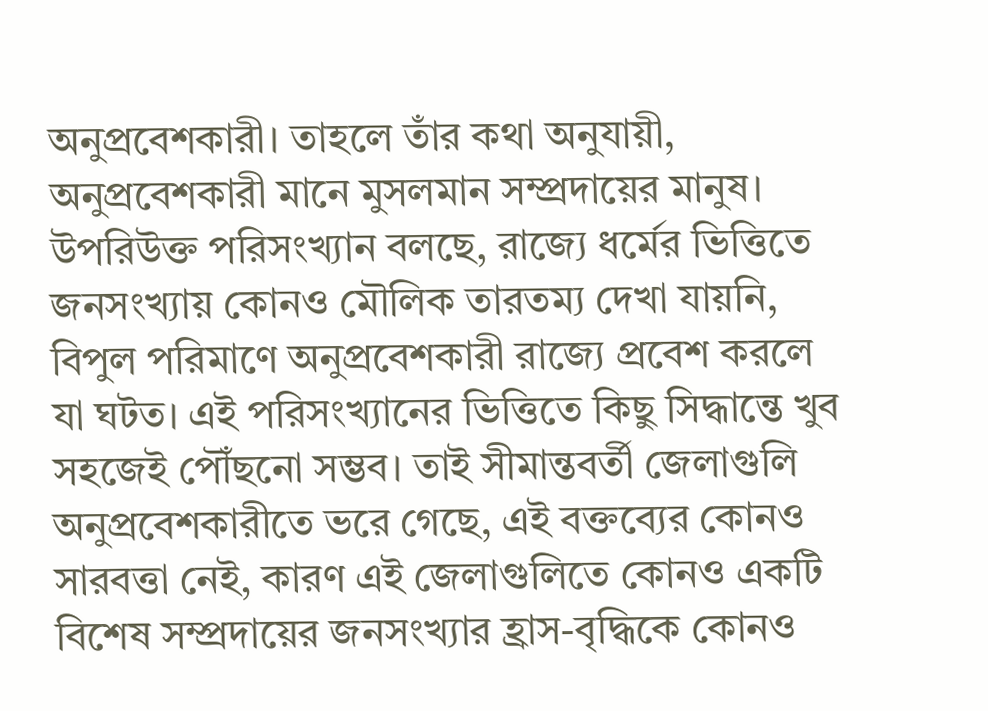অনুপ্রবেশকারী। তাহলে তাঁর কথা অনুযায়ী, অনুপ্রবেশকারী মানে মুসলমান সম্প্রদায়ের মানুষ। উপরিউক্ত পরিসংখ্যান বলছে, রাজ্যে ধর্মের ভিত্তিতে জনসংখ্যায় কোনও মৌলিক তারতম্য দেখা যায়নি, বিপুল পরিমাণে অনুপ্রবেশকারী রাজ্যে প্রবেশ করলে যা ঘটত। এই পরিসংখ্যানের ভিত্তিতে কিছু সিদ্ধান্তে খুব সহজেই পৌঁছনো সম্ভব। তাই সীমান্তবর্তী জেলাগুলি অনুপ্রবেশকারীতে ভরে গেছে, এই বক্তব্যের কোনও সারবত্তা নেই, কারণ এই জেলাগুলিতে কোনও একটি বিশেষ সম্প্রদায়ের জনসংখ্যার হ্রাস-বৃদ্ধিকে কোনও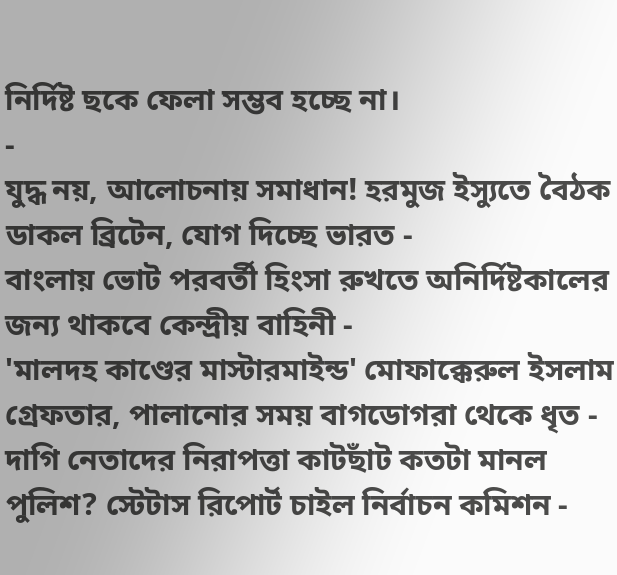নির্দিষ্ট ছকে ফেলা সম্ভব হচ্ছে না।
-
যুদ্ধ নয়, আলোচনায় সমাধান! হরমুজ ইস্যুতে বৈঠক ডাকল ব্রিটেন, যোগ দিচ্ছে ভারত -
বাংলায় ভোট পরবর্তী হিংসা রুখতে অনির্দিষ্টকালের জন্য থাকবে কেন্দ্রীয় বাহিনী -
'মালদহ কাণ্ডের মাস্টারমাইন্ড' মোফাক্কেরুল ইসলাম গ্রেফতার, পালানোর সময় বাগডোগরা থেকে ধৃত -
দাগি নেতাদের নিরাপত্তা কাটছাঁট কতটা মানল পুলিশ? স্টেটাস রিপোর্ট চাইল নির্বাচন কমিশন -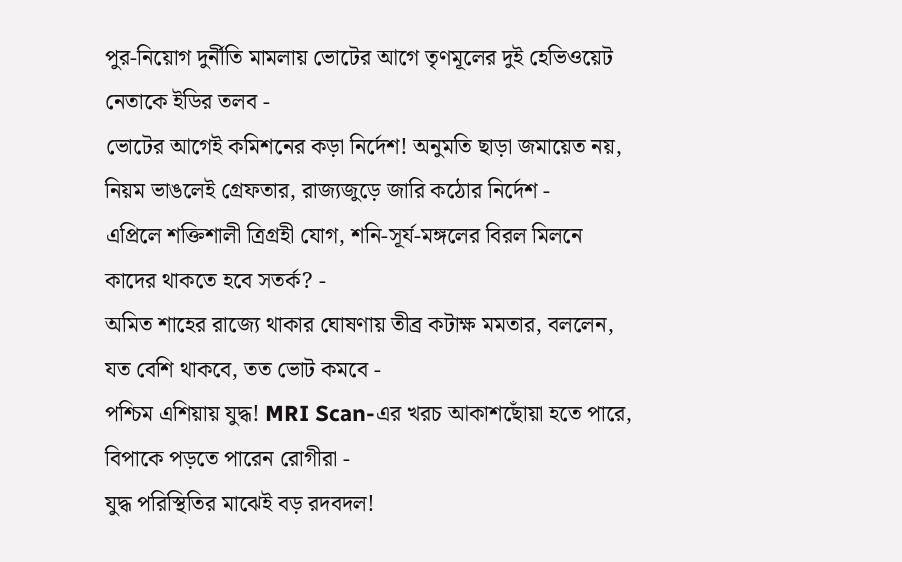পুর-নিয়োগ দুর্নীতি মামলায় ভোটের আগে তৃণমূলের দুই হেভিওয়েট নেতাকে ইডির তলব -
ভোটের আগেই কমিশনের কড়া নির্দেশ! অনুমতি ছাড়া জমায়েত নয়, নিয়ম ভাঙলেই গ্রেফতার, রাজ্যজুড়ে জারি কঠোর নির্দেশ -
এপ্রিলে শক্তিশালী ত্রিগ্রহী যোগ, শনি-সূর্য-মঙ্গলের বিরল মিলনে কাদের থাকতে হবে সতর্ক? -
অমিত শাহের রাজ্যে থাকার ঘোষণায় তীব্র কটাক্ষ মমতার, বললেন, যত বেশি থাকবে, তত ভোট কমবে -
পশ্চিম এশিয়ায় যুদ্ধ! MRI Scan-এর খরচ আকাশছোঁয়া হতে পারে, বিপাকে পড়তে পারেন রোগীরা -
যুদ্ধ পরিস্থিতির মাঝেই বড় রদবদল!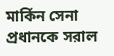মার্কিন সেনা প্রধানকে সরাল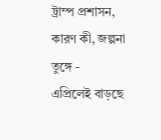ট্রাম্প প্রশাসন, কারণ কী, জল্পনা তুঙ্গে -
এপ্রিলেই বাড়ছে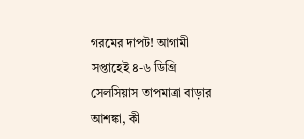গরমের দাপট! আগামী সপ্তাহেই ৪-৬ ডিগ্রি সেলসিয়াস তাপমাত্রা বাড়ার আশঙ্কা, কী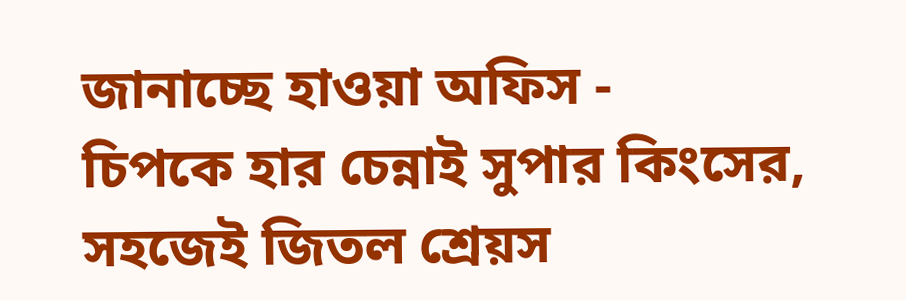জানাচ্ছে হাওয়া অফিস -
চিপকে হার চেন্নাই সুপার কিংসের, সহজেই জিতল শ্রেয়স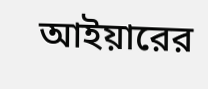আইয়ারের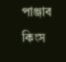পাঞ্জাব কিংস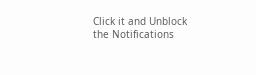Click it and Unblock the Notifications